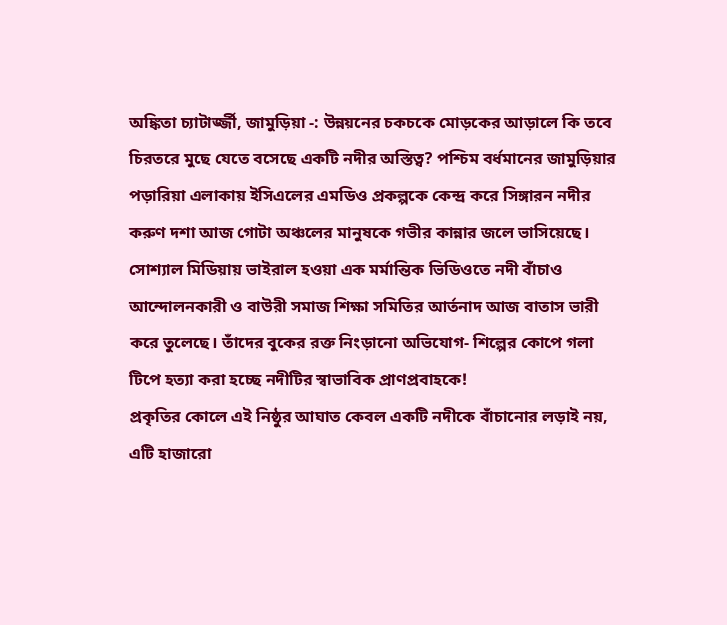অঙ্কিতা চ্যাটার্জ্জী, জামুড়িয়া -: উন্নয়নের চকচকে মোড়কের আড়ালে কি তবে চিরতরে মুছে যেতে বসেছে একটি নদীর অস্তিত্ব? পশ্চিম বর্ধমানের জামুড়িয়ার পড়ারিয়া এলাকায় ইসিএলের এমডিও প্রকল্পকে কেন্দ্র করে সিঙ্গারন নদীর করুণ দশা আজ গোটা অঞ্চলের মানুষকে গভীর কান্নার জলে ভাসিয়েছে। সোশ্যাল মিডিয়ায় ভাইরাল হওয়া এক মর্মান্তিক ভিডিওতে নদী বাঁচাও আন্দোলনকারী ও বাউরী সমাজ শিক্ষা সমিতির আর্তনাদ আজ বাতাস ভারী করে তুলেছে। তাঁদের বুকের রক্ত নিংড়ানো অভিযোগ- শিল্পের কোপে গলা টিপে হত্যা করা হচ্ছে নদীটির স্বাভাবিক প্রাণপ্রবাহকে!
প্রকৃতির কোলে এই নিষ্ঠুর আঘাত কেবল একটি নদীকে বাঁচানোর লড়াই নয়, এটি হাজারো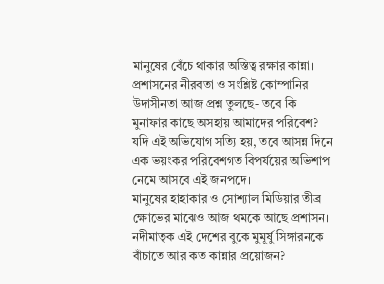মানুষের বেঁচে থাকার অস্তিত্ব রক্ষার কান্না। প্রশাসনের নীরবতা ও সংশ্লিষ্ট কোম্পানির উদাসীনতা আজ প্রশ্ন তুলছে- তবে কি মুনাফার কাছে অসহায় আমাদের পরিবেশ? যদি এই অভিযোগ সত্যি হয়, তবে আসন্ন দিনে এক ভয়ংকর পরিবেশগত বিপর্যয়ের অভিশাপ নেমে আসবে এই জনপদে।
মানুষের হাহাকার ও সোশ্যাল মিডিয়ার তীব্র ক্ষোভের মাঝেও আজ থমকে আছে প্রশাসন। নদীমাতৃক এই দেশের বুকে মুমূর্ষু সিঙ্গারনকে বাঁচাতে আর কত কান্নার প্রয়োজন?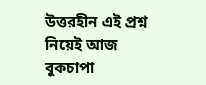উত্তরহীন এই প্রশ্ন নিয়েই আজ বুকচাপা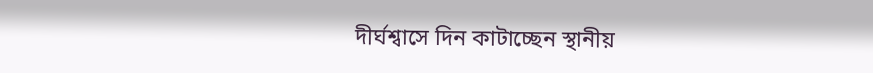দীর্ঘশ্বাসে দিন কাটাচ্ছেন স্থানীয়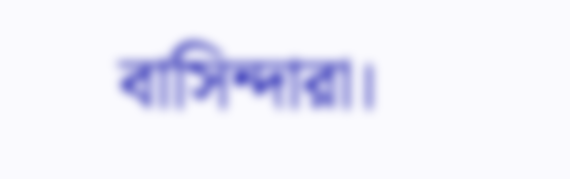বাসিন্দারা।